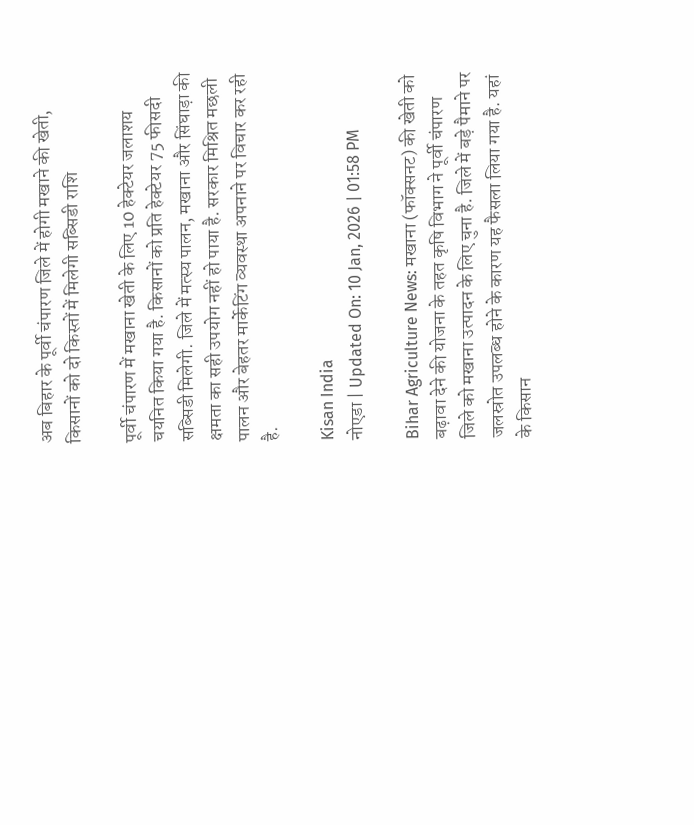अब बिहार के पूर्वी चंपारण जिले में होगी मखाने की खेती, किसानों को दो किस्तों में मिलेगी सब्सिडी राशि

पूर्वी चंपारण में मखाना खेती के लिए 10 हेक्टेयर जलाशय चयनित किया गया है. किसानों को प्रति हेक्टेयर 75 फीसदी सब्सिडी मिलेगी. जिले में मत्स्य पालन, मखाना और सिंघाड़ा की क्षमता का सही उपयोग नहीं हो पाया है. सरकार मिश्रित मछली पालन और बेहतर मार्केटिंग व्यवस्था अपनाने पर विचार कर रही है.

Kisan India
नोएडा | Updated On: 10 Jan, 2026 | 01:58 PM

Bihar Agriculture News: मखाना (फॉक्सनट) की खेती को बढ़ावा देने की योजना के तहत कृषि विभाग ने पूर्वी चंपारण जिले को मखाना उत्पादन के लिए चुना है. जिले में बड़े पैमाने पर जलस्रोत उपलब्ध होने के कारण यह फैसला लिया गया है. यहां के किसान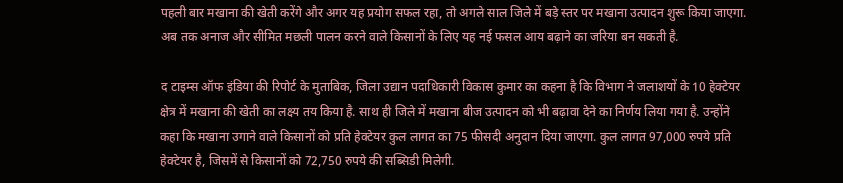पहली बार मखाना की खेती करेंगे और अगर यह प्रयोग सफल रहा, तो अगले साल जिले में बड़े स्तर पर मखाना उत्पादन शुरू किया जाएगा. अब तक अनाज और सीमित मछली पालन करने वाले किसानों के लिए यह नई फसल आय बढ़ाने का जरिया बन सकती है.

द टाइम्स ऑफ इंडिया की रिपोर्ट के मुताबिक, जिला उद्यान पदाधिकारी विकास कुमार का कहना है कि विभाग ने जलाशयों के 10 हेक्टेयर क्षेत्र में मखाना की खेती का लक्ष्य तय किया है. साथ ही जिले में मखाना बीज उत्पादन को भी बढ़ावा देने का निर्णय लिया गया है. उन्होंने कहा कि मखाना उगाने वाले किसानों को प्रति हेक्टेयर कुल लागत का 75 फीसदी अनुदान दिया जाएगा. कुल लागत 97,000 रुपये प्रति हेक्टेयर है, जिसमें से किसानों को 72,750 रुपये की सब्सिडी मिलेगी.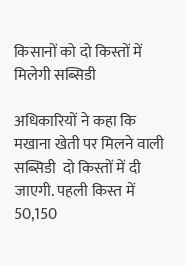किसानों को दो किस्तों में मिलेगी सब्सिडी

अधिकारियों ने कहा कि मखाना खेती पर मिलने वाली सब्सिडी  दो किस्तों में दी जाएगी. पहली किस्त में 50,150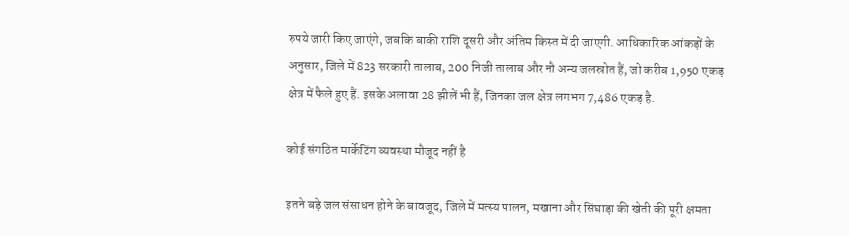रुपये जारी किए जाएंगे, जबकि बाकी राशि दूसरी और अंतिम किस्त में दी जाएगी. आधिकारिक आंकड़ों के अनुसार, जिले में 823 सरकारी तालाब, 200 निजी तालाब और नौ अन्य जलस्रोत हैं, जो करीब 1,950 एकड़ क्षेत्र में फैले हुए हैं. इसके अलावा 28 झीलें भी हैं, जिनका जल क्षेत्र लगभग 7,486 एकड़ है.

कोई संगठित मार्केटिंग व्यवस्था मौजूद नहीं है

इतने बड़े जल संसाधन होने के बावजूद, जिले में मत्स्य पालन, मखाना और सिंघाड़ा की खेती की पूरी क्षमता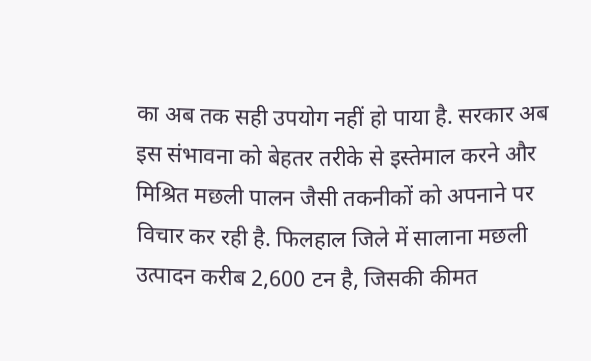का अब तक सही उपयोग नहीं हो पाया है. सरकार अब इस संभावना को बेहतर तरीके से इस्तेमाल करने और मिश्रित मछली पालन जैसी तकनीकों को अपनाने पर विचार कर रही है. फिलहाल जिले में सालाना मछली उत्पादन करीब 2,600 टन है, जिसकी कीमत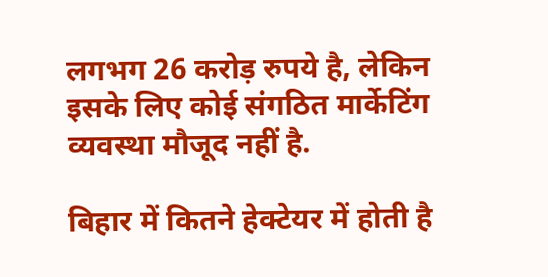लगभग 26 करोड़ रुपये है, लेकिन इसके लिए कोई संगठित मार्केटिंग व्यवस्था मौजूद नहीं है.

बिहार में कितने हेक्टेयर में होती है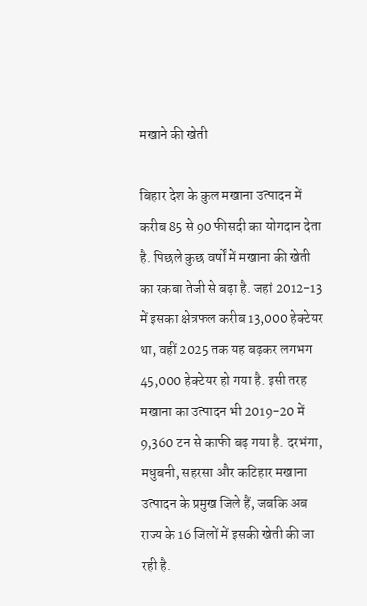मखाने की खेती

बिहार देश के कुल मखाना उत्पादन में करीब 85 से 90 फीसदी का योगदान देता है. पिछले कुछ वर्षों में मखाना की खेती का रकबा तेजी से बढ़ा है. जहां 2012-13 में इसका क्षेत्रफल करीब 13,000 हेक्टेयर था, वहीं 2025 तक यह बढ़कर लगभग 45,000 हेक्टेयर हो गया है. इसी तरह मखाना का उत्पादन भी 2019-20 में 9,360 टन से काफी बढ़ गया है. दरभंगा, मधुबनी, सहरसा और कटिहार मखाना उत्पादन के प्रमुख जिले हैं, जबकि अब राज्य के 16 जिलों में इसकी खेती की जा रही है.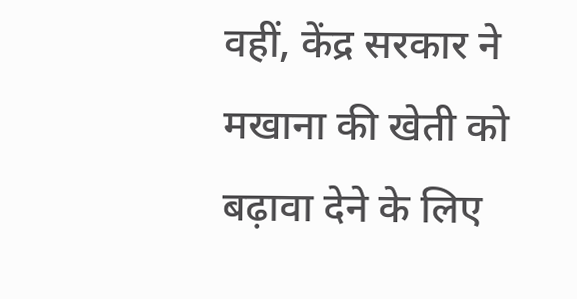वहीं, केंद्र सरकार ने मखाना की खेती को बढ़ावा देने के लिए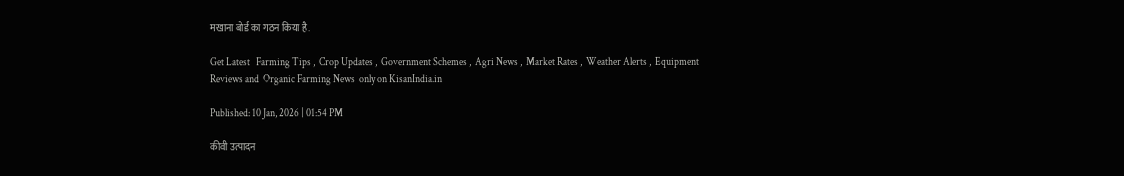मखाना बोर्ड का गठन किया है.

Get Latest   Farming Tips ,  Crop Updates ,  Government Schemes ,  Agri News ,  Market Rates ,  Weather Alerts ,  Equipment Reviews and  Organic Farming News  only on KisanIndia.in

Published: 10 Jan, 2026 | 01:54 PM

कीवी उत्पादन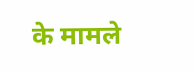के मामले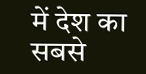में देश का सबसे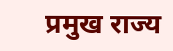प्रमुख राज्य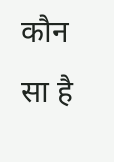कौन सा है